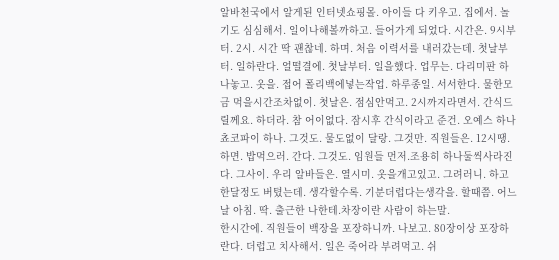알바천국에서 알게된 인터넷쇼핑몰. 아이들 다 키우고. 집에서. 놀기도 심심해서. 일이나해볼까하고. 들어가게 되었다. 시간은. 9시부터. 2시. 시간 딱 괜찮네. 하며. 처음 이력서를 내러갔는데. 첫날부터. 일하란다. 얼떨결에. 첫날부터. 일을했다. 업무는. 다리미판 하나놓고. 옷을. 접어 폴리백에넣는작업. 하루종일. 서서한다. 물한모금 먹을시간조차없이. 첫날은. 점심안먹고. 2시까지라면서. 간식드릴께요. 하더라. 참 어이없다. 잠시후 간식이라고 준건. 오예스 하나 쵸코파이 하나. 그것도. 물도없이 달랑. 그것만. 직원들은. 12시땡. 하면. 밥먹으러. 간다. 그것도. 임원들 먼저.조용히 하나둘씩사라진다. 그사이. 우리 알바들은. 열시미. 옷을개고있고. 그려러니. 하고 한달정도 버텼는데. 생각할수록. 기분더럽다는생각을. 할때쯤. 어느날 아침. 딱. 출근한 나한테.차장이란 사람이 하는말.
한시간에. 직원들이 백장을 포장하니까. 나보고. 80장이상 포장하란다. 더럽고 치사해서. 일은 죽어라 부려먹고. 쉬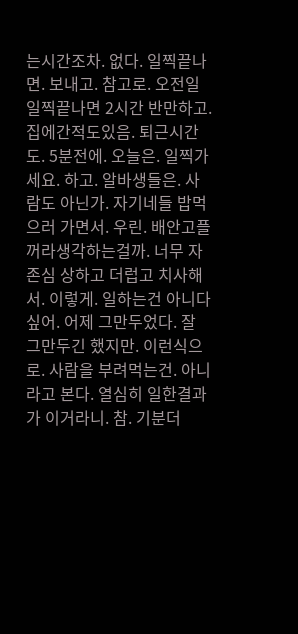는시간조차. 없다. 일찍끝나면. 보내고. 참고로. 오전일 일찍끝나면 2시간 반만하고. 집에간적도있음. 퇴근시간도. 5분전에. 오늘은. 일찍가세요. 하고. 알바생들은. 사람도 아닌가. 자기네들 밥먹으러 가면서. 우린. 배안고플꺼라생각하는걸까. 너무 자존심 상하고 더럽고 치사해서. 이렇게. 일하는건 아니다싶어. 어제 그만두었다. 잘 그만두긴 했지만. 이런식으로. 사람을 부려먹는건. 아니라고 본다. 열심히 일한결과가 이거라니. 참. 기분더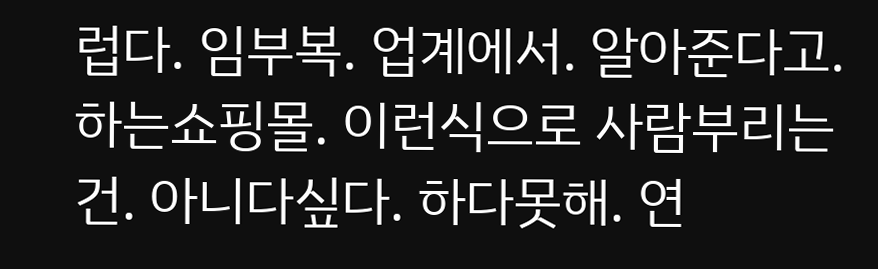럽다. 임부복. 업계에서. 알아준다고. 하는쇼핑몰. 이런식으로 사람부리는건. 아니다싶다. 하다못해. 연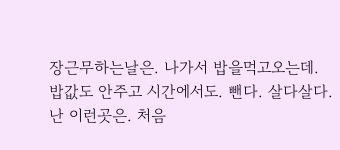장근무하는날은. 나가서 밥을먹고오는데. 밥값도 안주고 시간에서도. 뺀다. 살다살다. 난 이런곳은. 처음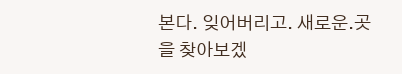본다. 잊어버리고. 새로운.곳을 찾아보겠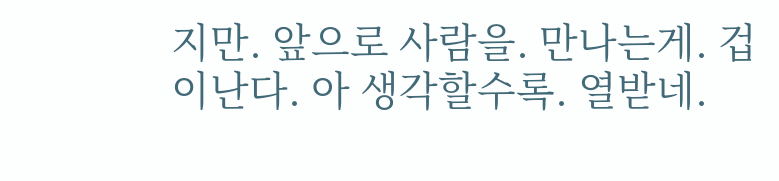지만. 앞으로 사람을. 만나는게. 겁이난다. 아 생각할수록. 열받네.